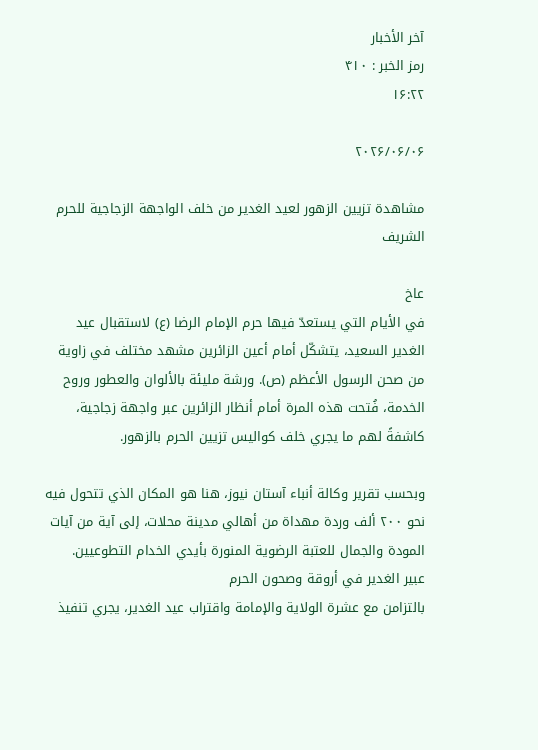آخر الأخبار
رمز الخبر : ۴۱۰
۱۶:۲۲

۲۰۲۶/۰۶/۰۶

مشاهدة تزيين الزهور لعيد الغدير من خلف الواجهة الزجاجية للحرم الشریف

عاخ
في الأيام التي يستعدّ فيها حرم الإمام الرضا (ع) لاستقبال عيد الغدير السعيد، يتشكّل أمام أعين الزائرين مشهد مختلف في زاوية من صحن الرسول الأعظم (ص). ورشة ملیئة بالألوان والعطور وروح الخدمة، فُتحت هذه المرة أمام أنظار الزائرين عبر واجهة زجاجية، كاشفةً لهم ما يجري خلف كواليس تزيين الحرم بالزهور.

وبحسب تقرير وكالة أنباء آستان نيوز، هنا هو المكان الذي تتحول فيه نحو ۲۰۰ ألف وردة مهداة من أهالي مدینة محلات، إلى آية من آيات المودة والجمال للعتبة الرضوية المنورة بأيدي الخدام التطوعيین.
عبير الغدير في أروقة وصحون الحرم
بالتزامن مع عشرة الولاية والإمامة واقتراب عيد الغدير، يجري تنفيذ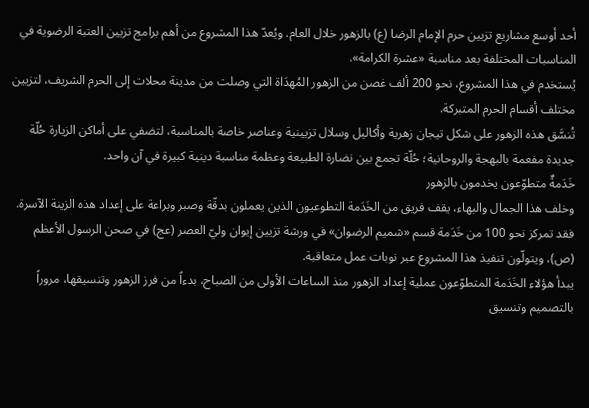أحد أوسع مشاريع تزيين حرم الإمام الرضا (ع) بالزهور خلال العام. ويُعدّ هذا المشروع من أهم برامج تزيين العتبة الرضوية في المناسبات المختلفة بعد مناسبة «عشرة الكرامة».
يُستخدم في هذا المشروع، نحو 200 ألف غصن من الزهور المُهدَاة التي وصلت من مدينة محلات إلى الحرم الشریف، لتزيين مختلف أقسام الحرم المتبرکة.
تُنسَّق هذه الزهور على شكل تيجان زهرية وأكاليل وسلال تزيينية وعناصر خاصة بالمناسبة، لتضفي على أماکن الزیارة حُلّة جديدة مفعمة بالبهجة والروحانية؛ حُلّة تجمع بين نضارة الطبيعة وعظمة مناسبة دينية كبيرة في آن واحد.
خَدَمةٌ متطوّعون يخدمون بالزهور
وخلف هذا الجمال والبهاء، يقف فريق من الخَدَمة التطوعیون الذين يعملون بدقّة وصبر وبراعة على إعداد هذه الزينة الآسرة. فقد تمركز نحو 100 من خَدَمة قسم «شميم الرضوان» في ورشة تزيين إيوان وليّ العصر (عج) في صحن الرسول الأعظم (ص)، ويتولّون تنفيذ هذا المشروع عبر نوبات عمل متعاقبة.
يبدأ هؤلاء الخَدَمة المتطوّعون عملية إعداد الزهور منذ الساعات الأولى من الصباح، بدءاً من فرز الزهور وتنسیقها، مروراً بالتصميم وتنسيق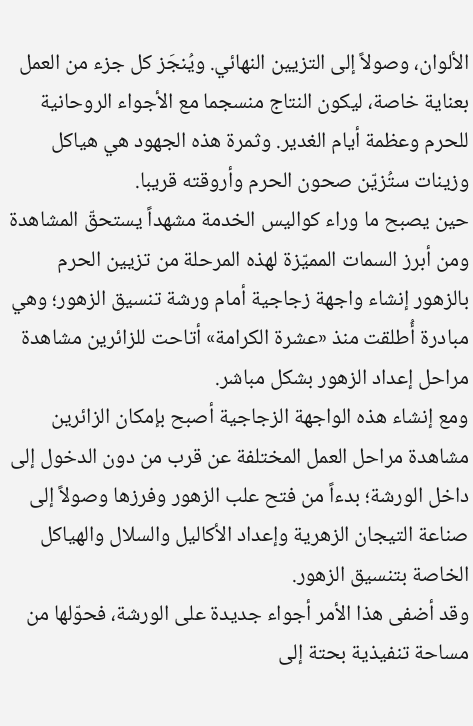الألوان، وصولاً إلى التزيين النهائي. ويُنجَز كل جزء من العمل بعناية خاصة، ليكون النتاج منسجما مع الأجواء الروحانية للحرم وعظمة أيام الغدير. وثمرة هذه الجهود هي هياكل وزينات ستُزيّن صحون الحرم وأروقته قريبا.
حين يصبح ما وراء كواليس الخدمة مشهداً يستحقّ المشاهدة
ومن أبرز السمات المميّزة لهذه المرحلة من تزيين الحرم بالزهور إنشاء واجهة زجاجية أمام ورشة تنسيق الزهور؛ وهي مبادرة أُطلقت منذ «عشرة الكرامة» أتاحت للزائرين مشاهدة مراحل إعداد الزهور بشكل مباشر.
ومع إنشاء هذه الواجهة الزجاجية أصبح بإمكان الزائرين مشاهدة مراحل العمل المختلفة عن قرب من دون الدخول إلى داخل الورشة؛ بدءاً من فتح علب الزهور وفرزها وصولاً إلى صناعة التيجان الزهرية وإعداد الأكاليل والسلال والهياكل الخاصة بتنسيق الزهور.
وقد أضفى هذا الأمر أجواء جديدة على الورشة، فحوّلها من مساحة تنفيذية بحتة إلى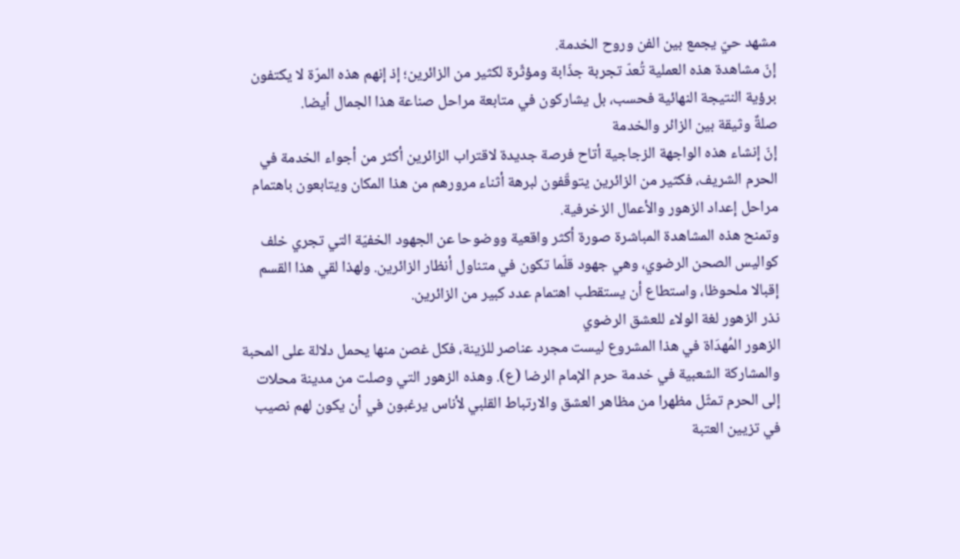مشهد حيّ يجمع بين الفن وروح الخدمة.
إنّ مشاهدة هذه العملية تُعدّ تجربة جذّابة ومؤثّرة لكثير من الزائرين؛ إذ إنهم هذه المرّة لا يكتفون برؤية النتيجة النهائية فحسب، بل يشاركون في متابعة مراحل صناعة هذا الجمال أيضا.
صلةٌ وثیقة بين الزائر والخدمة
إنّ إنشاء هذه الواجهة الزجاجية أتاح فرصة جديدة لاقتراب الزائرين أكثر من أجواء الخدمة في الحرم الشریف، فكثير من الزائرين يتوقّفون لبرهة أثناء مرورهم من هذا المكان ويتابعون باهتمام مراحل إعداد الزهور والأعمال الزخرفية.
وتمنح هذه المشاهدة المباشرة صورة أكثر واقعية ووضوحا عن الجهود الخفيّة التي تجري خلف كواليس الصحن الرضوي، وهي جهود قلّما تكون في متناول أنظار الزائرين. ولهذا لقي هذا القسم إقبالا ملحوظا، واستطاع أن يستقطب اهتمام عدد كبير من الزائرين.
نذر الزهور لغة الولاء للعشق الرضوي
الزهور المُهدَاة في هذا المشروع ليست مجرد عناصر للزينة، فكل غصن منها يحمل دلالة على المحبة والمشاركة الشعبية في خدمة حرم الإمام الرضا (ع). وهذه الزهور التي وصلت من مدينة محلات إلى الحرم تمثّل مظهرا من مظاهر العشق والارتباط القلبي لأناس يرغبون في أن يكون لهم نصيب في تزیین العتبة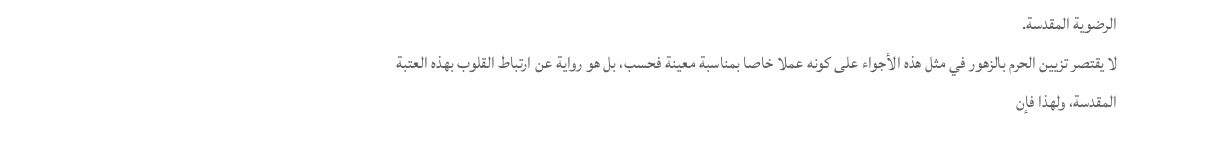الرضوية المقدسة.
لا يقتصر تزيين الحرم بالزهور في مثل هذه الأجواء على كونه عملا خاصا بمناسبة معینة فحسب، بل هو رواية عن ارتباط القلوب بهذه العتبة المقدسة، ولهذا فإن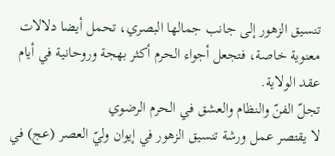تنسیق الزهور إلى جانب جمالها البصري، تحمل أيضا دلالات معنوية خاصة، فتجعل أجواء الحرم أكثر بهجة وروحانية في أيام عقد الولاية.
تجلّ الفنّ والنظام والعشق في الحرم الرضوي
لا يقتصر عمل ورشة تنسيق الزهور في إيوان وليّ العصر (عج) في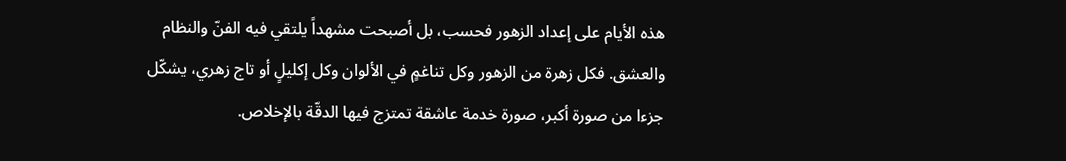هذه الأيام على إعداد الزهور فحسب، بل أصبحت مشهداً يلتقي فيه الفنّ والنظام والعشق. فكل زهرة من الزهور وكل تناغمٍ في الألوان وكل إكليلٍ أو تاج زهري، يشكّل جزءا من صورة أكبر، صورة خدمة عاشقة تمتزج فيها الدقّة بالإخلاص.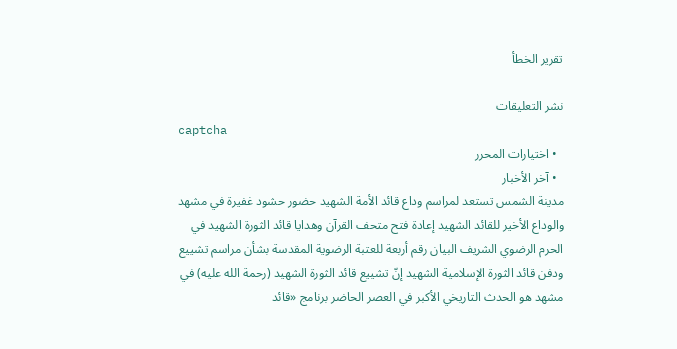تقرير الخطأ

نشر التعليقات
captcha
  • اختيارات المحرر
  • آخر الأخبار
مدينة الشمس تستعد لمراسم وداع قائد الأمة الشهيد حضور حشود غفيرة في مشهد والوداع الأخير للقائد الشهيد إعادة فتح متحف القرآن وهدايا قائد الثورة الشهيد في الحرم الرضوي الشریف البیان رقم أربعة للعتبة الرضوية المقدسة بشأن مراسم تشييع ودفن قائد الثورة الإسلامية الشهيد إنّ تشييع قائد الثورة الشهيد (رحمة الله عليه) في مشهد هو الحدث التاريخي الأكبر في العصر الحاضر برنامج «قائد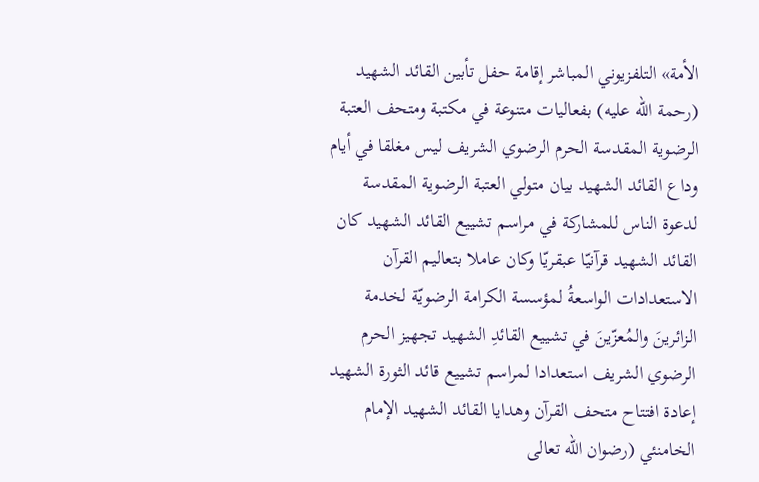الأمة» التلفزيوني المباشر إقامة حفل تأبين القائد الشهيد (رحمة الله عليه) بفعاليات متنوعة في مكتبة ومتحف العتبة الرضوية المقدسة الحرم الرضوي الشریف ليس مغلقا في أيام وداع القائد الشهيد بيان متولي العتبة الرضوية المقدسة لدعوة الناس للمشاركة في مراسم تشييع القائد الشهيد كان القائد الشهيد قرآنيّا عبقريّا وكان عاملا بتعاليم القرآن الاستعدادات الواسعةُ لمؤسسة الكرامة الرضويّة لخدمة الزائرينَ والمُعزّينَ في تشييع القائدِ الشهيد تجهيز الحرم الرضوي الشریف استعدادا لمراسم تشييع قائد الثورة الشهيد إعادة افتتاح متحف القرآن وهدايا القائد الشهيد الإمام الخامنئي (رضوان الله تعالى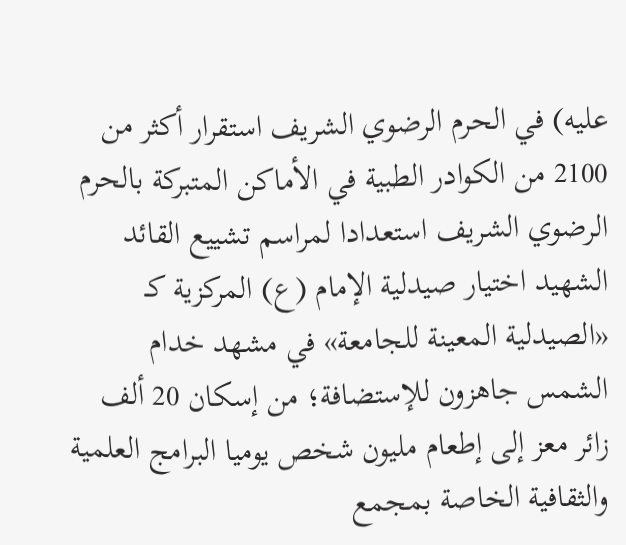عليه) في الحرم الرضوي الشریف استقرار أكثر من 2100 من الكوادر الطبية في الأماكن المتبرکة بالحرم الرضوي الشریف استعدادا لمراسم تشييع القائد الشهيد اختيار صيدلية الإمام (ع) المركزية كـ «الصيدلية المعينة للجامعة» في مشهد خدام الشمس جاهزون للإستضافة؛ من إسكان 20 ألف زائر معز إلى إطعام مليون شخص يوميا البرامج العلمية والثقافية الخاصة بمجمع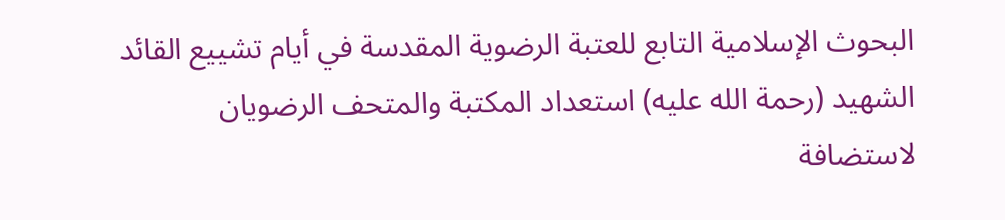البحوث الإسلامية التابع للعتبة الرضویة المقدسة في أيام تشييع القائد الشهيد (رحمة الله عليه) استعداد المكتبة والمتحف الرضويان لاستضافة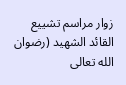زوار مراسم تشييع القائد الشهيد (رضوان الله تعالى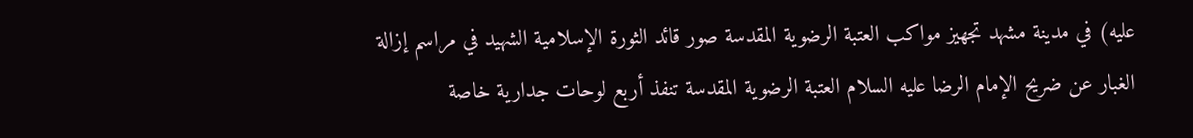عليه) في مدينة مشهد تجهيز مواكب العتبة الرضوية المقدسة صور قائد الثورة الإسلامیة الشهید في مراسم إزالة الغبار عن ضريح الإمام الرضا عليه السلام العتبة الرضوية المقدسة تنفذ أربع لوحات جدارية خاصة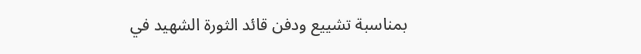بمناسبة تشييع ودفن قائد الثورة الشهيد في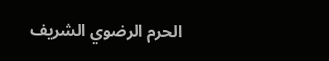الحرم الرضوي الشريف